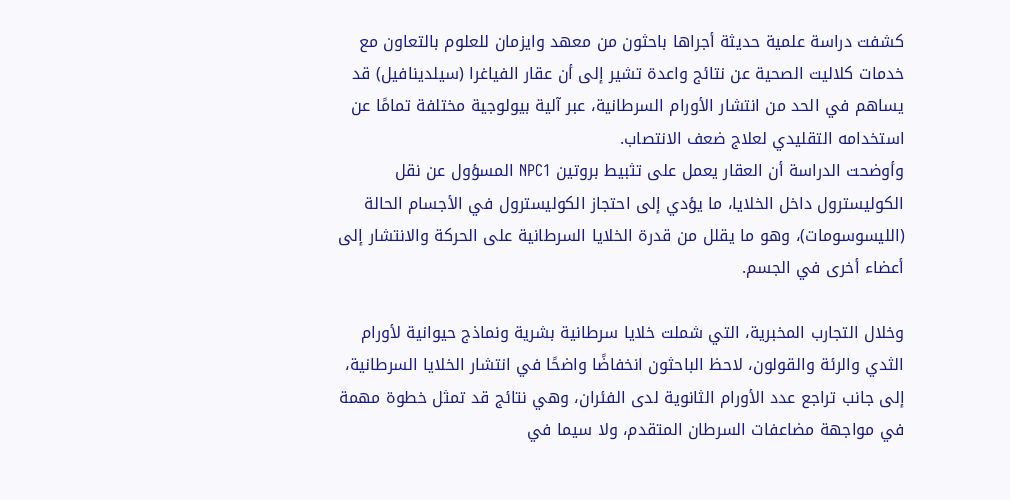كشفت دراسة علمية حديثة أجراها باحثون من معهد وايزمان للعلوم بالتعاون مع خدمات كلاليت الصحية عن نتائج واعدة تشير إلى أن عقار الفياغرا (سيلدينافيل) قد يساهم في الحد من انتشار الأورام السرطانية، عبر آلية بيولوجية مختلفة تمامًا عن استخدامه التقليدي لعلاج ضعف الانتصاب.
وأوضحت الدراسة أن العقار يعمل على تثبيط بروتين NPC1 المسؤول عن نقل الكوليسترول داخل الخلايا، ما يؤدي إلى احتجاز الكوليسترول في الأجسام الحالة (الليسوسومات)، وهو ما يقلل من قدرة الخلايا السرطانية على الحركة والانتشار إلى أعضاء أخرى في الجسم.

وخلال التجارب المخبرية، التي شملت خلايا سرطانية بشرية ونماذج حيوانية لأورام الثدي والرئة والقولون، لاحظ الباحثون انخفاضًا واضحًا في انتشار الخلايا السرطانية، إلى جانب تراجع عدد الأورام الثانوية لدى الفئران، وهي نتائج قد تمثل خطوة مهمة في مواجهة مضاعفات السرطان المتقدم، ولا سيما في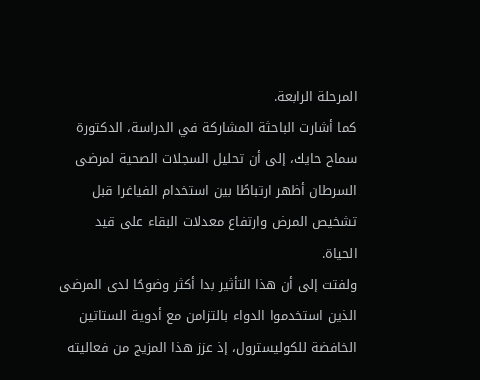المرحلة الرابعة.
كما أشارت الباحثة المشاركة في الدراسة، الدكتورة سماح حايك، إلى أن تحليل السجلات الصحية لمرضى السرطان أظهر ارتباطًا بين استخدام الفياغرا قبل تشخيص المرض وارتفاع معدلات البقاء على قيد الحياة.
ولفتت إلى أن هذا التأثير بدا أكثر وضوحًا لدى المرضى الذين استخدموا الدواء بالتزامن مع أدوية الستاتين الخافضة للكوليسترول، إذ عزز هذا المزيج من فعاليته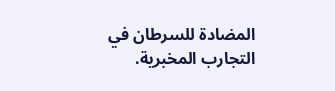المضادة للسرطان في التجارب المخبرية.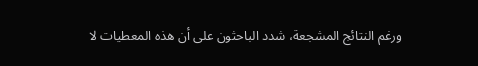ورغم النتائج المشجعة، شدد الباحثون على أن هذه المعطيات لا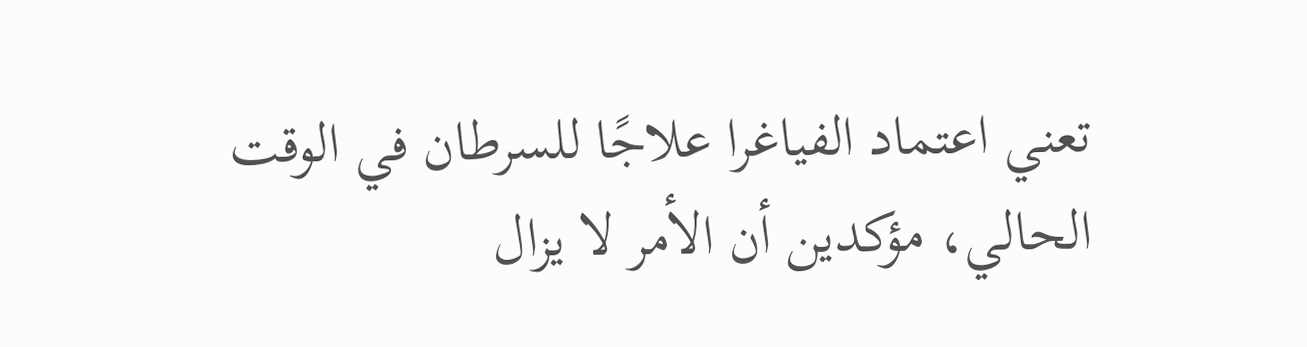تعني اعتماد الفياغرا علاجًا للسرطان في الوقت الحالي، مؤكدين أن الأمر لا يزال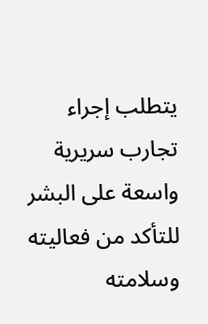يتطلب إجراء تجارب سريرية واسعة على البشر للتأكد من فعاليته وسلامته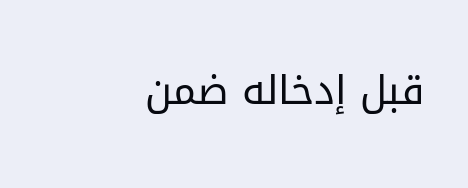قبل إدخاله ضمن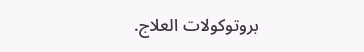بروتوكولات العلاج.